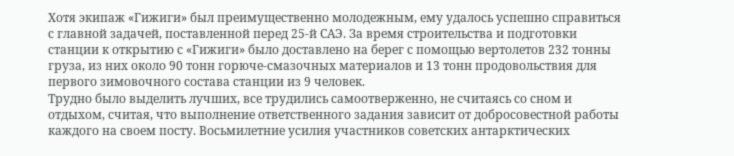Хотя экипаж «Гижиги» был преимущественно молодежным, ему удалось успешно справиться с главной задачей, поставленной перед 25-й САЭ. За время строительства и подготовки станции к открытию с «Гижиги» было доставлено на берег с помощью вертолетов 232 тонны груза, из них около 90 тонн горюче-смазочных материалов и 13 тонн продовольствия для первого зимовочного состава станции из 9 человек.
Трудно было выделить лучших, все трудились самоотверженно, не считаясь со сном и отдыхом, считая, что выполнение ответственного задания зависит от добросовестной работы каждого на своем посту. Восьмилетние усилия участников советских антарктических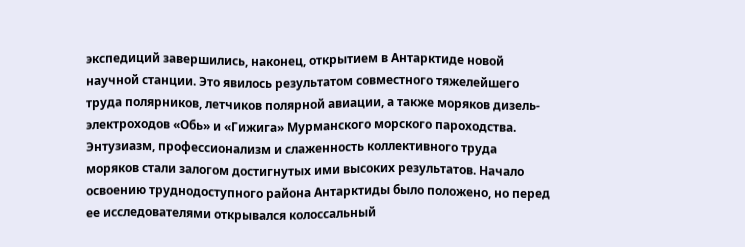экспедиций завершились, наконец, открытием в Антарктиде новой научной станции. Это явилось результатом совместного тяжелейшего труда полярников, летчиков полярной авиации, а также моряков дизель-электроходов «Обь» и «Гижига» Мурманского морского пароходства. Энтузиазм, профессионализм и слаженность коллективного труда моряков стали залогом достигнутых ими высоких результатов. Начало освоению труднодоступного района Антарктиды было положено, но перед ее исследователями открывался колоссальный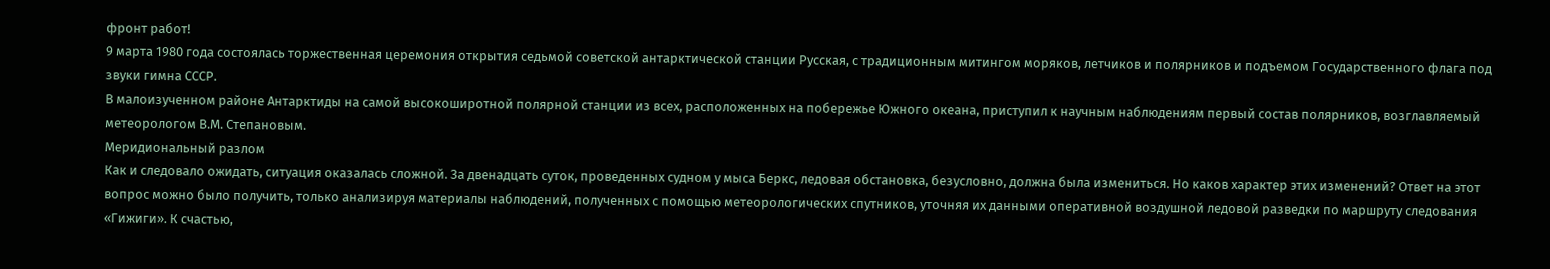фронт работ!
9 марта 1980 года состоялась торжественная церемония открытия седьмой советской антарктической станции Русская, с традиционным митингом моряков, летчиков и полярников и подъемом Государственного флага под звуки гимна СССР.
В малоизученном районе Антарктиды на самой высокоширотной полярной станции из всех, расположенных на побережье Южного океана, приступил к научным наблюдениям первый состав полярников, возглавляемый метеорологом В.М. Степановым.
Меридиональный разлом
Как и следовало ожидать, ситуация оказалась сложной. За двенадцать суток, проведенных судном у мыса Беркс, ледовая обстановка, безусловно, должна была измениться. Но каков характер этих изменений? Ответ на этот вопрос можно было получить, только анализируя материалы наблюдений, полученных с помощью метеорологических спутников, уточняя их данными оперативной воздушной ледовой разведки по маршруту следования «Гижиги». К счастью,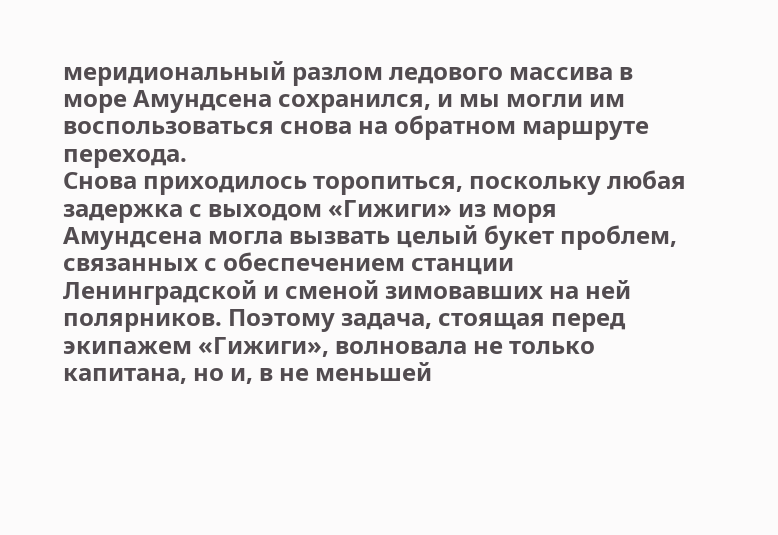меридиональный разлом ледового массива в море Амундсена сохранился, и мы могли им воспользоваться снова на обратном маршруте перехода.
Снова приходилось торопиться, поскольку любая задержка с выходом «Гижиги» из моря Амундсена могла вызвать целый букет проблем, связанных с обеспечением станции Ленинградской и сменой зимовавших на ней полярников. Поэтому задача, стоящая перед экипажем «Гижиги», волновала не только капитана, но и, в не меньшей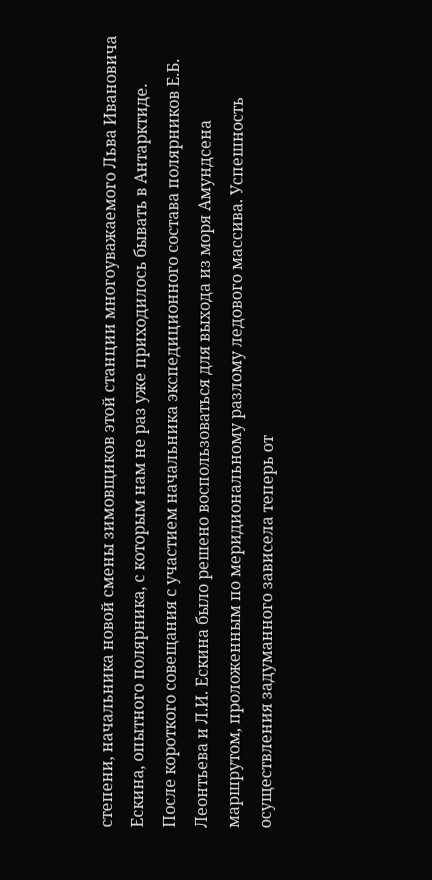степени, начальника новой смены зимовщиков этой станции многоуважаемого Льва Ивановича Ескина, опытного полярника, с которым нам не раз уже приходилось бывать в Антарктиде.
После короткого совещания с участием начальника экспедиционного состава полярников Е.Б. Леонтьева и Л.И. Ескина было решено воспользоваться для выхода из моря Амундсена маршрутом, проложенным по меридиональному разлому ледового массива. Успешность осуществления задуманного зависела теперь от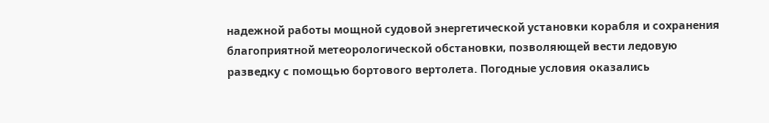надежной работы мощной судовой энергетической установки корабля и сохранения благоприятной метеорологической обстановки, позволяющей вести ледовую разведку с помощью бортового вертолета. Погодные условия оказались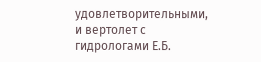удовлетворительными, и вертолет с гидрологами Е.Б.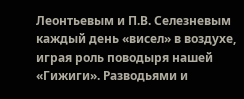Леонтьевым и П.В. Селезневым каждый день «висел» в воздухе, играя роль поводыря нашей «Гижиги». Разводьями и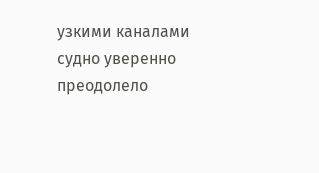узкими каналами судно уверенно преодолело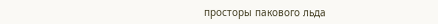просторы пакового льда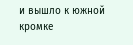и вышло к южной кромке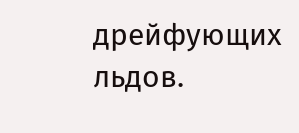дрейфующих льдов.